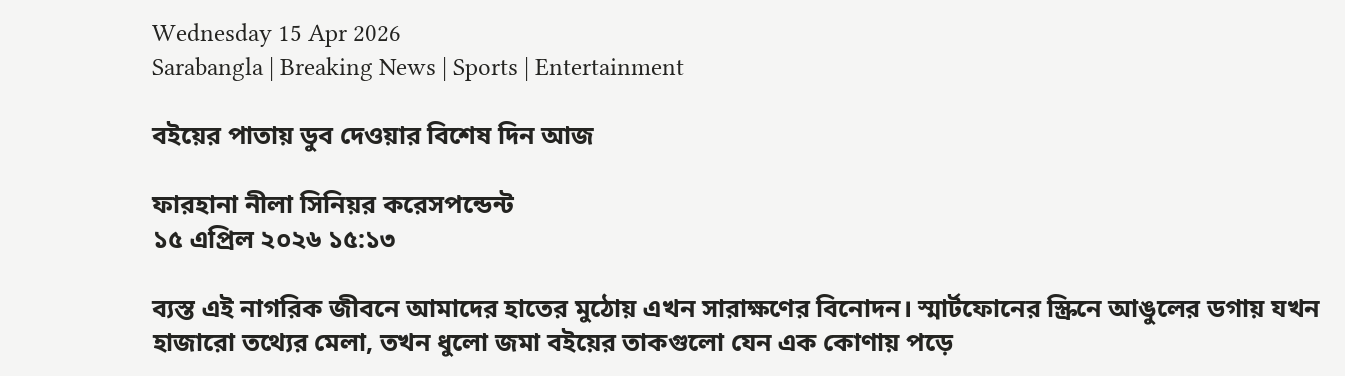Wednesday 15 Apr 2026
Sarabangla | Breaking News | Sports | Entertainment

বইয়ের পাতায় ডুব দেওয়ার বিশেষ দিন আজ

ফারহানা নীলা সিনিয়র করেসপন্ডেন্ট
১৫ এপ্রিল ২০২৬ ১৫:১৩

ব্যস্ত এই নাগরিক জীবনে আমাদের হাতের মুঠোয় এখন সারাক্ষণের বিনোদন। স্মার্টফোনের স্ক্রিনে আঙুলের ডগায় যখন হাজারো তথ্যের মেলা, তখন ধুলো জমা বইয়ের তাকগুলো যেন এক কোণায় পড়ে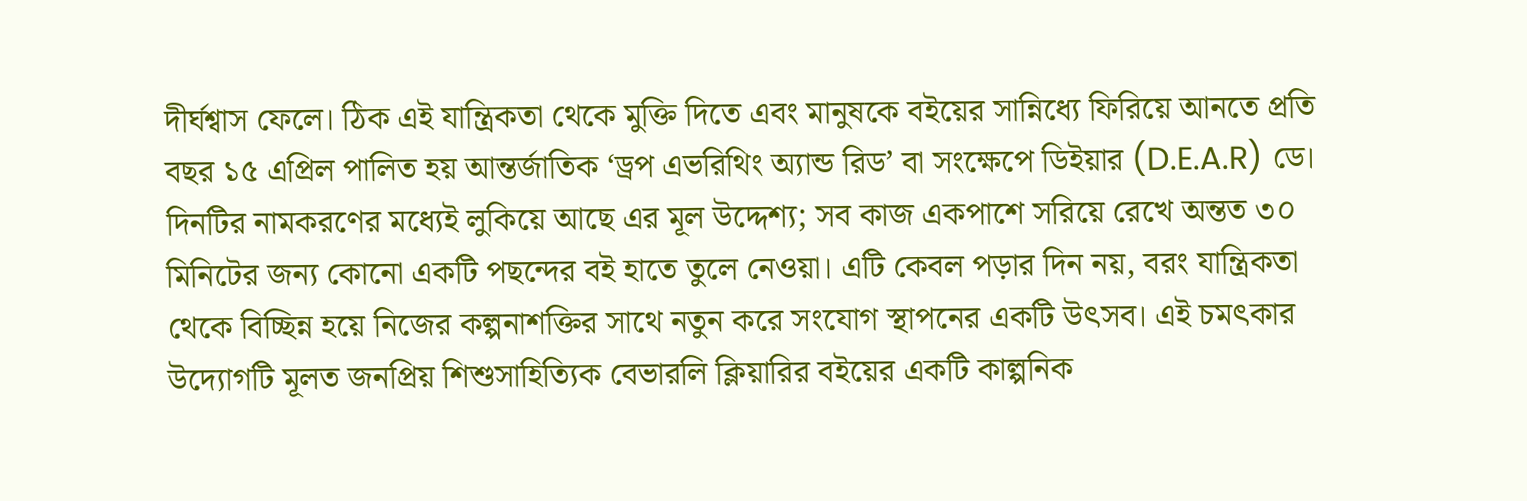দীর্ঘশ্বাস ফেলে। ঠিক এই যান্ত্রিকতা থেকে মুক্তি দিতে এবং মানুষকে বইয়ের সান্নিধ্যে ফিরিয়ে আনতে প্রতি বছর ১৫ এপ্রিল পালিত হয় আন্তর্জাতিক ‘ড্রপ এভরিথিং অ্যান্ড রিড’ বা সংক্ষেপে ডিইয়ার (D.E.A.R) ডে। দিনটির নামকরণের মধ্যেই লুকিয়ে আছে এর মূল উদ্দেশ্য; সব কাজ একপাশে সরিয়ে রেখে অন্তত ৩০ মিনিটের জন্য কোনো একটি পছন্দের বই হাতে তুলে নেওয়া। এটি কেবল পড়ার দিন নয়, বরং যান্ত্রিকতা থেকে বিচ্ছিন্ন হয়ে নিজের কল্পনাশক্তির সাথে নতুন করে সংযোগ স্থাপনের একটি উৎসব। এই চমৎকার উদ্যোগটি মূলত জনপ্রিয় শিশুসাহিত্যিক বেভারলি ক্লিয়ারির বইয়ের একটি কাল্পনিক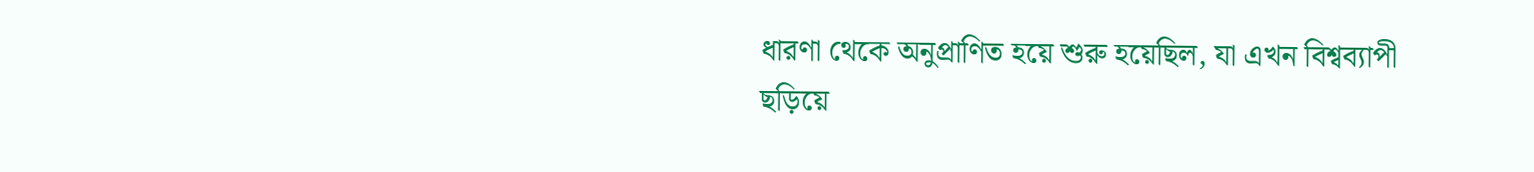ধারণা থেকে অনুপ্রাণিত হয়ে শুরু হয়েছিল, যা এখন বিশ্বব্যাপী ছড়িয়ে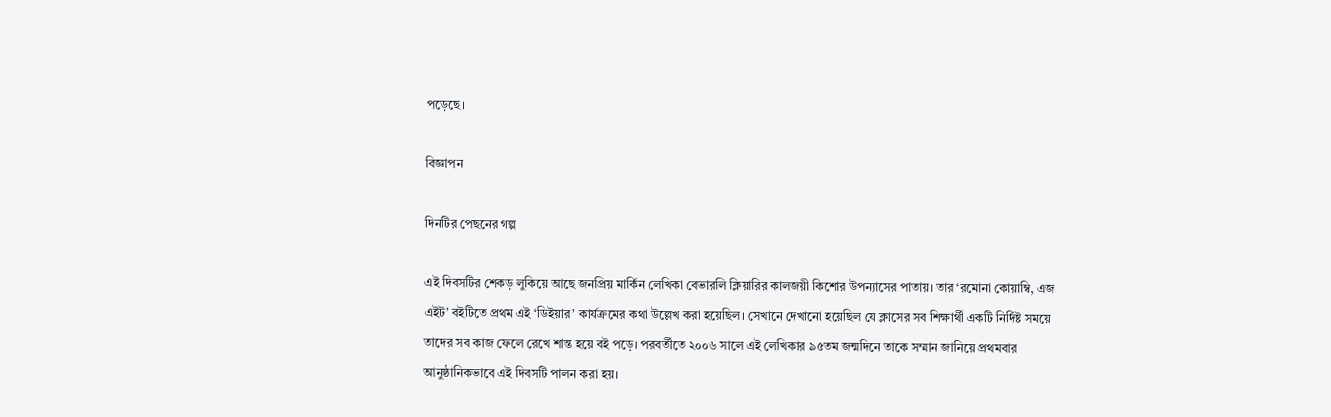পড়েছে।

বিজ্ঞাপন

দিনটির পেছনের গল্প

এই দিবসটির শেকড় লুকিয়ে আছে জনপ্রিয় মার্কিন লেখিকা বেভারলি ক্লিয়ারির কালজয়ী কিশোর উপন্যাসের পাতায়। তার ‘রমোনা কোয়াম্বি, এজ এইট’ বইটিতে প্রথম এই ‘ডিইয়ার’ কার্যক্রমের কথা উল্লেখ করা হয়েছিল। সেখানে দেখানো হয়েছিল যে ক্লাসের সব শিক্ষার্থী একটি নির্দিষ্ট সময়ে তাদের সব কাজ ফেলে রেখে শান্ত হয়ে বই পড়ে। পরবর্তীতে ২০০৬ সালে এই লেখিকার ৯৫তম জন্মদিনে তাকে সম্মান জানিয়ে প্রথমবার আনুষ্ঠানিকভাবে এই দিবসটি পালন করা হয়।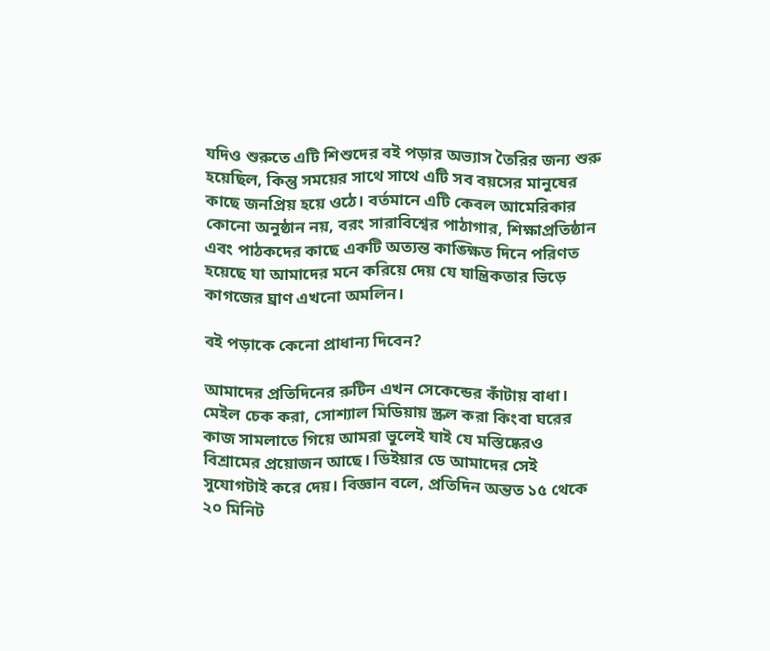যদিও শুরুতে এটি শিশুদের বই পড়ার অভ্যাস তৈরির জন্য শুরু হয়েছিল, কিন্তু সময়ের সাথে সাথে এটি সব বয়সের মানুষের কাছে জনপ্রিয় হয়ে ওঠে। বর্তমানে এটি কেবল আমেরিকার কোনো অনুষ্ঠান নয়, বরং সারাবিশ্বের পাঠাগার, শিক্ষাপ্রতিষ্ঠান এবং পাঠকদের কাছে একটি অত্যন্ত কাঙ্ক্ষিত দিনে পরিণত হয়েছে যা আমাদের মনে করিয়ে দেয় যে যান্ত্রিকতার ভিড়ে কাগজের ঘ্রাণ এখনো অমলিন।

বই পড়াকে কেনো প্রাধান্য দিবেন?

আমাদের প্রতিদিনের রুটিন এখন সেকেন্ডের কাঁটায় বাধা। মেইল চেক করা, সোশ্যাল মিডিয়ায় স্ক্রল করা কিংবা ঘরের কাজ সামলাতে গিয়ে আমরা ভুলেই যাই যে মস্তিষ্কেরও বিশ্রামের প্রয়োজন আছে। ডিইয়ার ডে আমাদের সেই সুযোগটাই করে দেয়। বিজ্ঞান বলে, প্রতিদিন অন্তত ১৫ থেকে ২০ মিনিট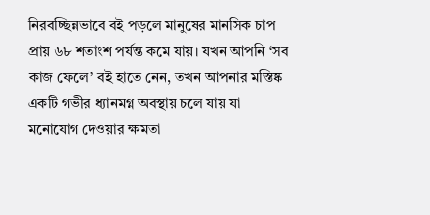নিরবচ্ছিন্নভাবে বই পড়লে মানুষের মানসিক চাপ প্রায় ৬৮ শতাংশ পর্যন্ত কমে যায়। যখন আপনি ‘সব কাজ ফেলে’ বই হাতে নেন, তখন আপনার মস্তিষ্ক একটি গভীর ধ্যানমগ্ন অবস্থায় চলে যায় যা মনোযোগ দেওয়ার ক্ষমতা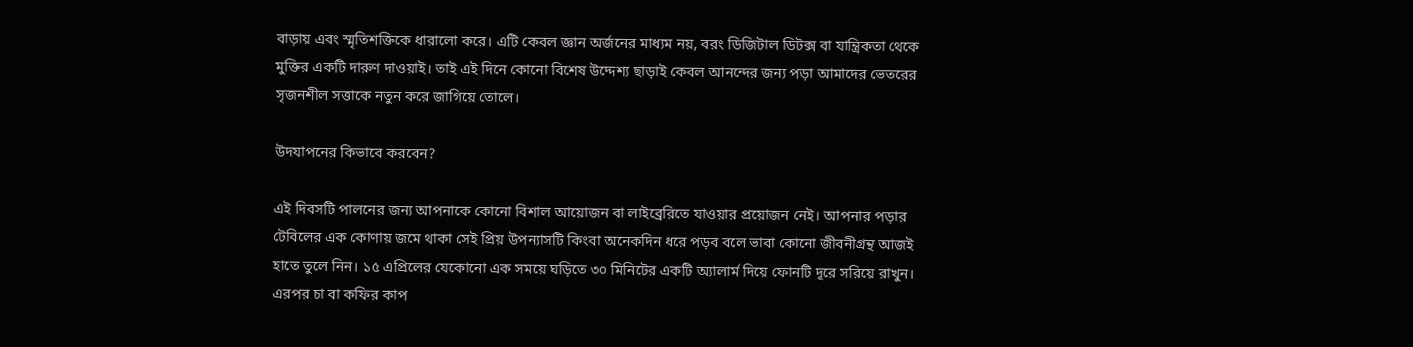বাড়ায় এবং স্মৃতিশক্তিকে ধারালো করে। এটি কেবল জ্ঞান অর্জনের মাধ্যম নয়, বরং ডিজিটাল ডিটক্স বা যান্ত্রিকতা থেকে মুক্তির একটি দারুণ দাওয়াই। তাই এই দিনে কোনো বিশেষ উদ্দেশ্য ছাড়াই কেবল আনন্দের জন্য পড়া আমাদের ভেতরের সৃজনশীল সত্তাকে নতুন করে জাগিয়ে তোলে।

উদযাপনের কিভাবে করবেন?

এই দিবসটি পালনের জন্য আপনাকে কোনো বিশাল আয়োজন বা লাইব্রেরিতে যাওয়ার প্রয়োজন নেই। আপনার পড়ার টেবিলের এক কোণায় জমে থাকা সেই প্রিয় উপন্যাসটি কিংবা অনেকদিন ধরে পড়ব বলে ভাবা কোনো জীবনীগ্রন্থ আজই হাতে তুলে নিন। ১৫ এপ্রিলের যেকোনো এক সময়ে ঘড়িতে ৩০ মিনিটের একটি অ্যালার্ম দিয়ে ফোনটি দূরে সরিয়ে রাখুন। এরপর চা বা কফির কাপ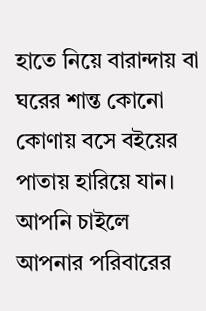হাতে নিয়ে বারান্দায় বা ঘরের শান্ত কোনো কোণায় বসে বইয়ের পাতায় হারিয়ে যান। আপনি চাইলে আপনার পরিবারের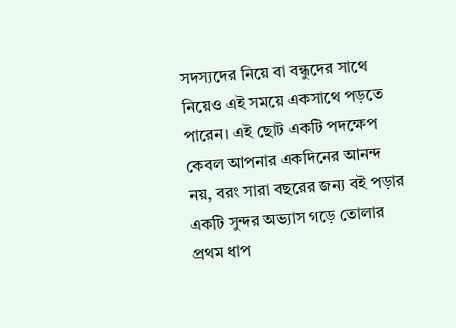সদস্যদের নিয়ে বা বন্ধুদের সাথে নিয়েও এই সময়ে একসাথে পড়তে পারেন। এই ছোট একটি পদক্ষেপ কেবল আপনার একদিনের আনন্দ নয়, বরং সারা বছরের জন্য বই পড়ার একটি সুন্দর অভ্যাস গড়ে তোলার প্রথম ধাপ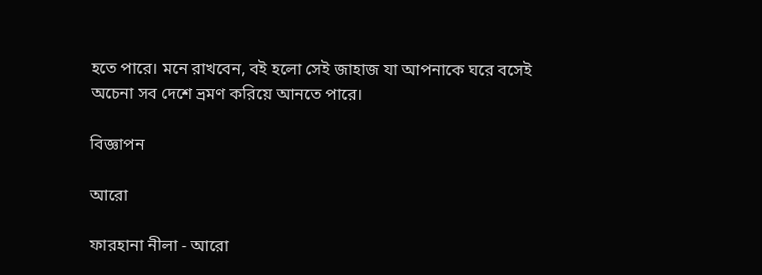হতে পারে। মনে রাখবেন, বই হলো সেই জাহাজ যা আপনাকে ঘরে বসেই অচেনা সব দেশে ভ্রমণ করিয়ে আনতে পারে।

বিজ্ঞাপন

আরো

ফারহানা নীলা - আরো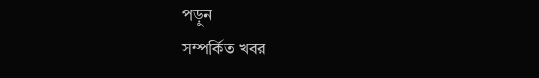পড়ুন
সম্পর্কিত খবর